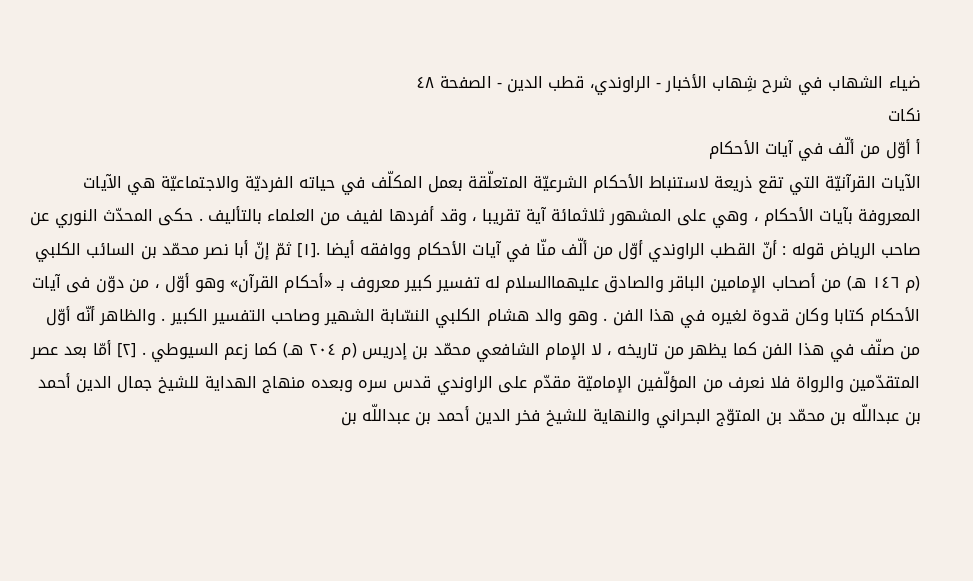ضياء الشهاب في شرح شِهاب الأخبار - الراوندي، قطب الدين - الصفحة ٤٨
نكات
أ أوّل من ألّف في آيات الأحكام
الآيات القرآنيّة التي تقع ذريعة لاستنباط الأحكام الشرعيّة المتعلّقة بعمل المكلّف في حياته الفرديّة والاجتماعيّة هي الآيات المعروفة بآيات الأحكام ، وهي على المشهور ثلاثمائة آية تقريبا ، وقد أفردها لفيف من العلماء بالتأليف . حكى المحدّث النوري عن صاحب الرياض قوله : أنّ القطب الراوندي أوّل من ألّف منّا في آيات الأحكام ووافقه أيضا .[١] ثمّ إنّ أبا نصر محمّد بن السائب الكلبي (م ١٤٦ هـ) من أصحاب الإمامين الباقر والصادق عليهماالسلام له تفسير كبير معروف بـ «أحكام القرآن» وهو أوّل ، من دوّن فى آيات الأحكام كتابا وكان قدوة لغيره في هذا الفن . وهو والد هشام الكلبي النسّابة الشهير وصاحب التفسير الكبير . والظاهر أنّه أوّل من صنّف في هذا الفن كما يظهر من تاريخه ، لا الإمام الشافعي محمّد بن إدريس (م ٢٠٤ هـ) كما زعم السيوطي . [٢] أمّا بعد عصر المتقدّمين والرواة فلا نعرف من المؤلّفين الإماميّة مقدّم على الراوندي قدس سره وبعده منهاج الهداية للشيخ جمال الدين أحمد بن عبداللّه بن محمّد بن المتوّج البحراني والنهاية للشيخ فخر الدين أحمد بن عبداللّه بن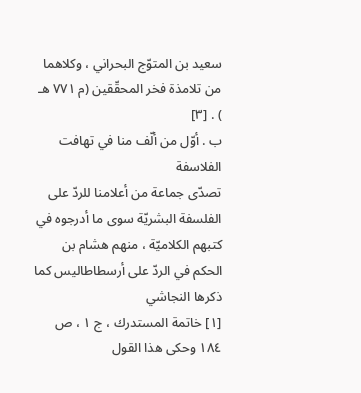سعيد بن المتوّج البحراني ، وكلاهما من تلامذة فخر المحقّقين (م ٧٧١ هـ ) . [٣]
ب . أوّل من ألّف منا في تهافت الفلاسفة
تصدّى جماعة من أعلامنا للردّ على الفلسفة البشريّة سوى ما أدرجوه في كتبهم الكلاميّة ، منهم هشام بن الحكم في الردّ على أرسطاطاليس كما ذكرها النجاشي
[١] خاتمة المستدرك ، ج ١ ، ص ١٨٤ وحكى هذا القول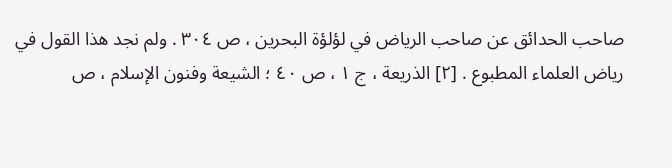صاحب الحدائق عن صاحب الرياض في لؤلؤة البحرين ، ص ٣٠٤ . ولم نجد هذا القول في رياض العلماء المطبوع . [٢] الذريعة ، ج ١ ، ص ٤٠ ؛ الشيعة وفنون الإسلام ، ص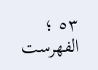٥٣ ؛ الفهرست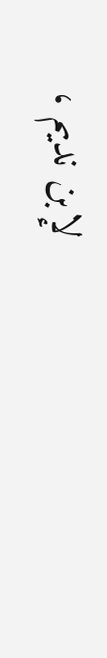لإبن نديم ،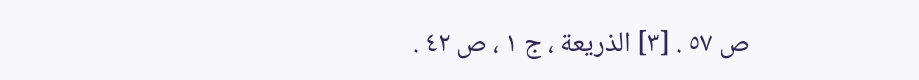ص ٥٧ . [٣] الذريعة ، ج ١ ، ص ٤٢ .